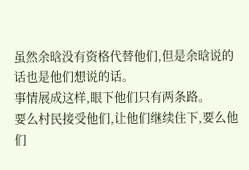虽然余晗没有资格代替他们,但是余晗说的话也是他们想说的话。
事情展成这样,眼下他们只有两条路。
要么村民接受他们,让他们继续住下,要么他们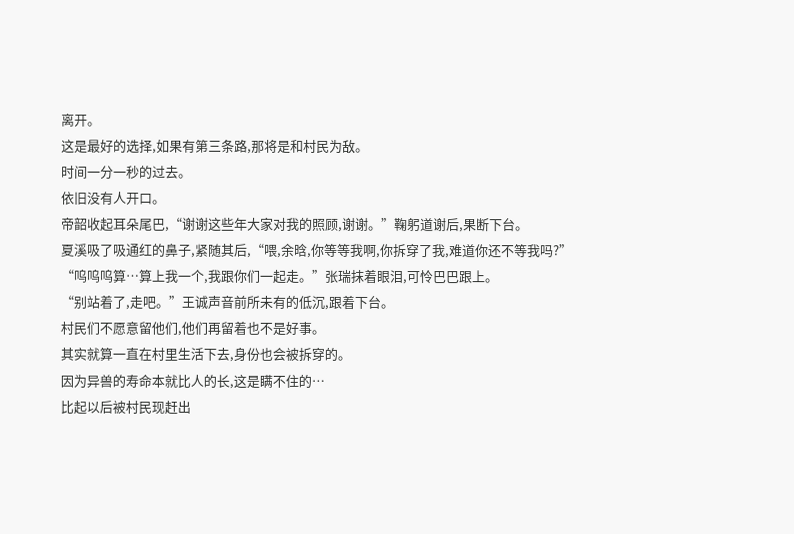离开。
这是最好的选择,如果有第三条路,那将是和村民为敌。
时间一分一秒的过去。
依旧没有人开口。
帝韶收起耳朵尾巴,“谢谢这些年大家对我的照顾,谢谢。”鞠躬道谢后,果断下台。
夏溪吸了吸通红的鼻子,紧随其后,“喂,余晗,你等等我啊,你拆穿了我,难道你还不等我吗?”
“呜呜呜算…算上我一个,我跟你们一起走。”张瑞抹着眼泪,可怜巴巴跟上。
“别站着了,走吧。”王诚声音前所未有的低沉,跟着下台。
村民们不愿意留他们,他们再留着也不是好事。
其实就算一直在村里生活下去,身份也会被拆穿的。
因为异兽的寿命本就比人的长,这是瞒不住的…
比起以后被村民现赶出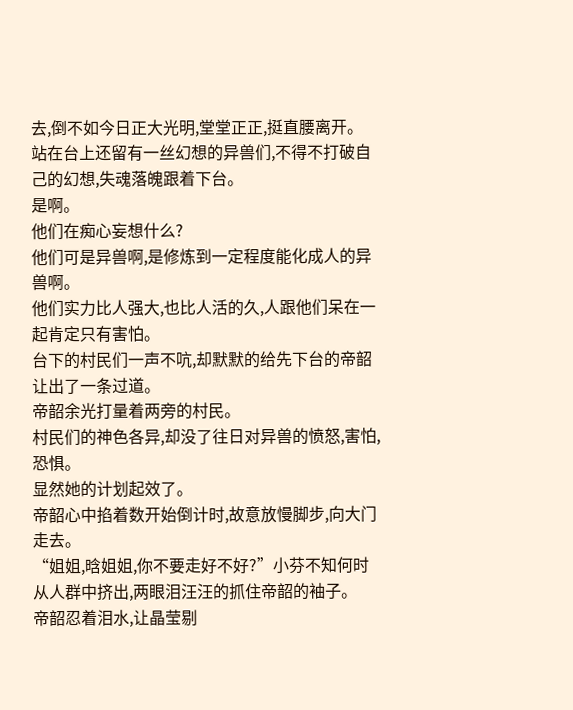去,倒不如今日正大光明,堂堂正正,挺直腰离开。
站在台上还留有一丝幻想的异兽们,不得不打破自己的幻想,失魂落魄跟着下台。
是啊。
他们在痴心妄想什么?
他们可是异兽啊,是修炼到一定程度能化成人的异兽啊。
他们实力比人强大,也比人活的久,人跟他们呆在一起肯定只有害怕。
台下的村民们一声不吭,却默默的给先下台的帝韶让出了一条过道。
帝韶余光打量着两旁的村民。
村民们的神色各异,却没了往日对异兽的愤怒,害怕,恐惧。
显然她的计划起效了。
帝韶心中掐着数开始倒计时,故意放慢脚步,向大门走去。
“姐姐,晗姐姐,你不要走好不好?”小芬不知何时从人群中挤出,两眼泪汪汪的抓住帝韶的袖子。
帝韶忍着泪水,让晶莹剔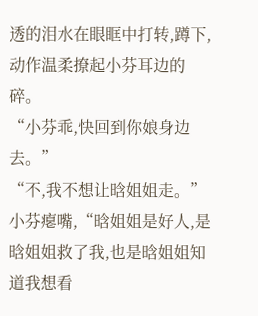透的泪水在眼眶中打转,蹲下,动作温柔撩起小芬耳边的碎。
“小芬乖,快回到你娘身边去。”
“不,我不想让晗姐姐走。”小芬瘪嘴,“晗姐姐是好人,是晗姐姐救了我,也是晗姐姐知道我想看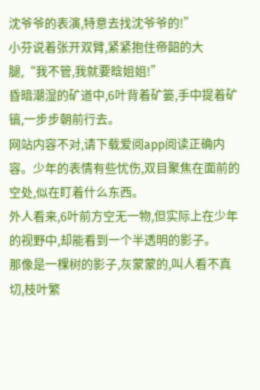沈爷爷的表演,特意去找沈爷爷的!”
小芬说着张开双臂,紧紧抱住帝韶的大腿,“我不管,我就要晗姐姐!”
昏暗潮湿的矿道中,6叶背着矿篓,手中提着矿镐,一步步朝前行去。
网站内容不对,请下载爱阅app阅读正确内容。少年的表情有些忧伤,双目聚焦在面前的空处,似在盯着什么东西。
外人看来,6叶前方空无一物,但实际上在少年的视野中,却能看到一个半透明的影子。
那像是一棵树的影子,灰蒙蒙的,叫人看不真切,枝叶繁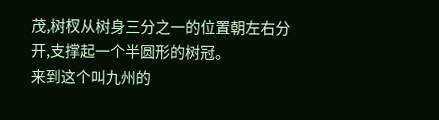茂,树杈从树身三分之一的位置朝左右分开,支撑起一个半圆形的树冠。
来到这个叫九州的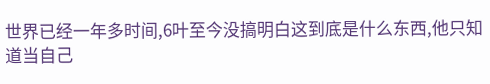世界已经一年多时间,6叶至今没搞明白这到底是什么东西,他只知道当自己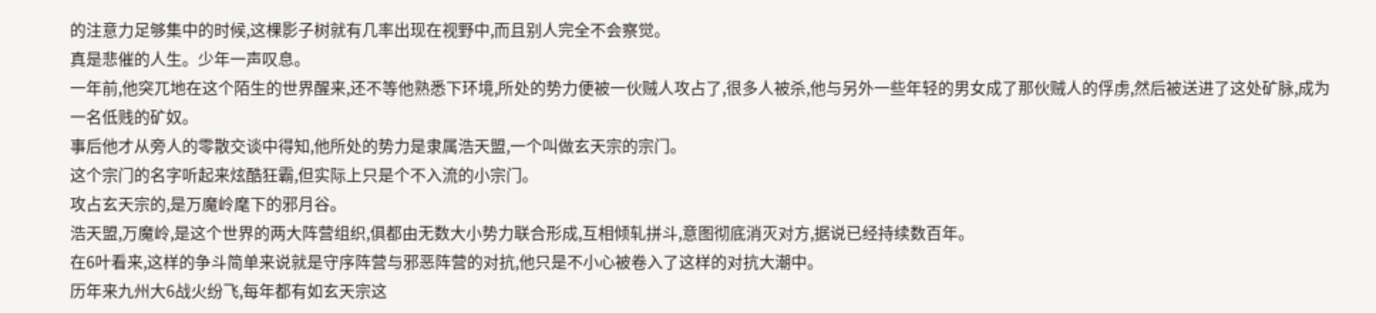的注意力足够集中的时候,这棵影子树就有几率出现在视野中,而且别人完全不会察觉。
真是悲催的人生。少年一声叹息。
一年前,他突兀地在这个陌生的世界醒来,还不等他熟悉下环境,所处的势力便被一伙贼人攻占了,很多人被杀,他与另外一些年轻的男女成了那伙贼人的俘虏,然后被送进了这处矿脉,成为一名低贱的矿奴。
事后他才从旁人的零散交谈中得知,他所处的势力是隶属浩天盟,一个叫做玄天宗的宗门。
这个宗门的名字听起来炫酷狂霸,但实际上只是个不入流的小宗门。
攻占玄天宗的,是万魔岭麾下的邪月谷。
浩天盟,万魔岭,是这个世界的两大阵营组织,俱都由无数大小势力联合形成,互相倾轧拼斗,意图彻底消灭对方,据说已经持续数百年。
在6叶看来,这样的争斗简单来说就是守序阵营与邪恶阵营的对抗,他只是不小心被卷入了这样的对抗大潮中。
历年来九州大6战火纷飞,每年都有如玄天宗这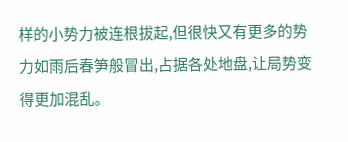样的小势力被连根拔起,但很快又有更多的势力如雨后春笋般冒出,占据各处地盘,让局势变得更加混乱。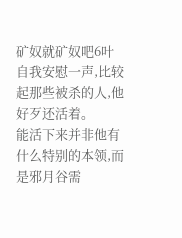矿奴就矿奴吧6叶自我安慰一声,比较起那些被杀的人,他好歹还活着。
能活下来并非他有什么特别的本领,而是邪月谷需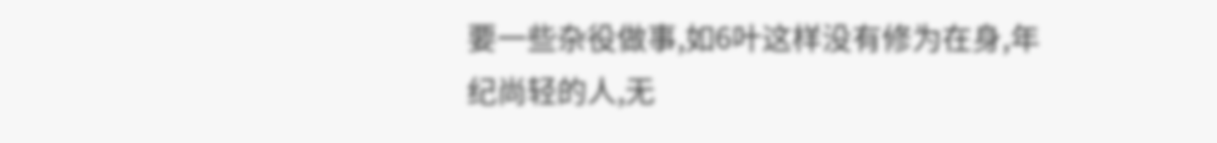要一些杂役做事,如6叶这样没有修为在身,年纪尚轻的人,无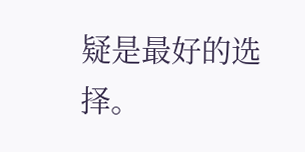疑是最好的选择。